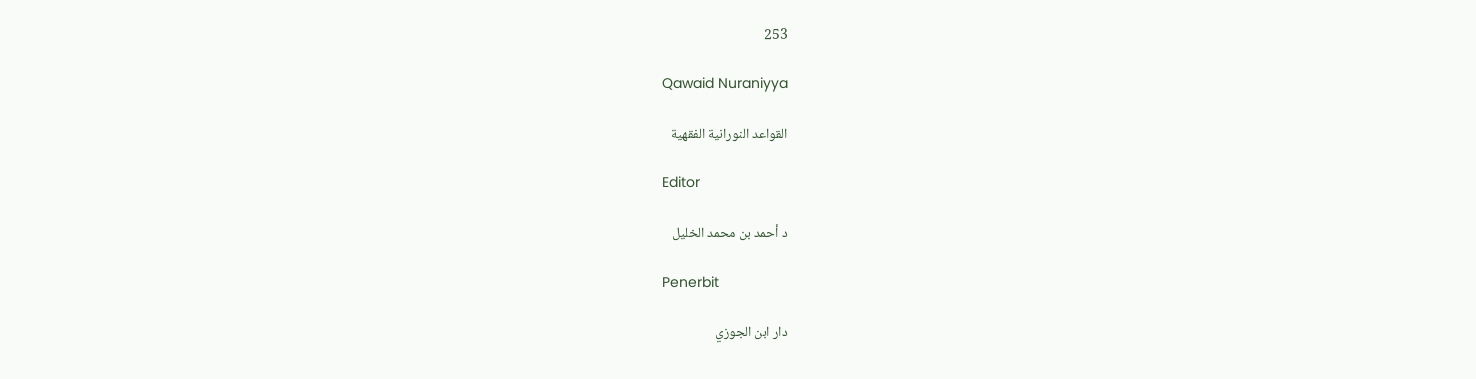253

Qawaid Nuraniyya

القواعد النورانية الفقهية

Editor

د أحمد بن محمد الخليل

Penerbit

دار ابن الجوزي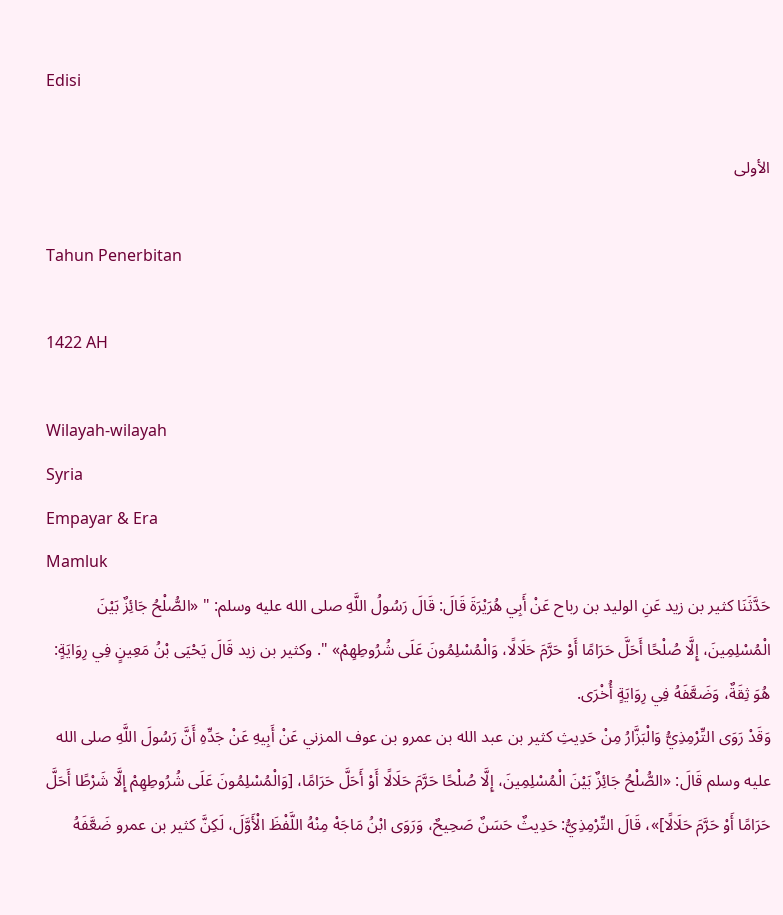Edisi

الأولى

Tahun Penerbitan

1422 AH

Wilayah-wilayah
Syria
Empayar & Era
Mamluk
حَدَّثَنَا كثير بن زيد عَنِ الوليد بن رباح عَنْ أَبِي هُرَيْرَةَ قَالَ: قَالَ رَسُولُ اللَّهِ صلى الله عليه وسلم: " «الصُّلْحُ جَائِزٌ بَيْنَ الْمُسْلِمِينَ، إِلَّا صُلْحًا أَحَلَّ حَرَامًا أَوْ حَرَّمَ حَلَالًا، وَالْمُسْلِمُونَ عَلَى شُرُوطِهِمْ» ". وكثير بن زيد قَالَ يَحْيَى بْنُ مَعِينٍ فِي رِوَايَةٍ: هُوَ ثِقَةٌ، وَضَعَّفَهُ فِي رِوَايَةٍ أُخْرَى.
وَقَدْ رَوَى التِّرْمِذِيُّ وَالْبَزَّارُ مِنْ حَدِيثِ كثير بن عبد الله بن عمرو بن عوف المزني عَنْ أَبِيهِ عَنْ جَدِّهِ أَنَّ رَسُولَ اللَّهِ صلى الله عليه وسلم قَالَ: «الصُّلْحُ جَائِزٌ بَيْنَ الْمُسْلِمِينَ، إِلَّا صُلْحًا حَرَّمَ حَلَالًا أَوْ أَحَلَّ حَرَامًا، [وَالْمُسْلِمُونَ عَلَى شُرُوطِهِمْ إِلَّا شَرْطًا أَحَلَّ حَرَامًا أَوْ حَرَّمَ حَلَالًا]»، قَالَ التِّرْمِذِيُّ: حَدِيثٌ حَسَنٌ صَحِيحٌ، وَرَوَى ابْنُ مَاجَهْ مِنْهُ اللَّفْظَ الْأَوَّلَ، لَكِنَّ كثير بن عمرو ضَعَّفَهُ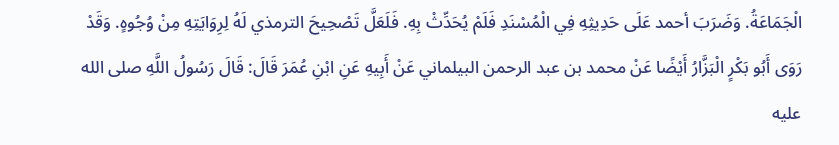الْجَمَاعَةُ. وَضَرَبَ أحمد عَلَى حَدِيثِهِ فِي الْمُسْنَدِ فَلَمْ يُحَدِّثْ بِهِ. فَلَعَلَّ تَصْحِيحَ الترمذي لَهُ لِرِوَايَتِهِ مِنْ وُجُوهٍ. وَقَدْ رَوَى أَبُو بَكْرٍ الْبَزَّارُ أَيْضًا عَنْ محمد بن عبد الرحمن البيلماني عَنْ أَبِيهِ عَنِ ابْنِ عُمَرَ قَالَ: قَالَ رَسُولُ اللَّهِ صلى الله عليه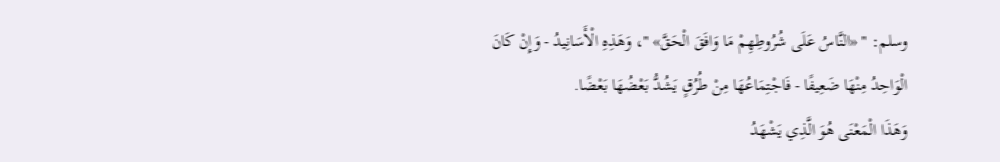وسلم: " «النَّاسُ عَلَى شُرُوطِهِمْ مَا وَافَقَ الْحَقَّ» "، وَهَذِهِ الْأَسَانِيدُ - وَإِنْ كَانَ الْوَاحِدُ مِنْهَا ضَعِيفًا - فَاجْتِمَاعُهَا مِنْ طُرُقٍ يَشُدُّ بَعْضُهَا بَعْضًا.
وَهَذَا الْمَعْنَى هُوَ الَّذِي يَشْهَدُ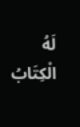لَهُ الْكِتَابُ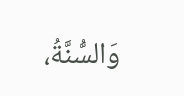وَالسُّنَّةُ،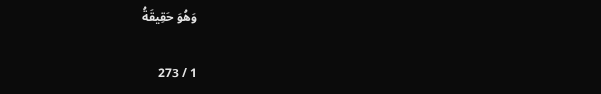وَهُوَ حَقِيقَةُ

1 / 273